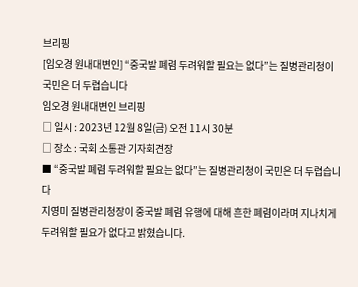브리핑
[임오경 원내대변인] “중국발 폐렴 두려워할 필요는 없다”는 질병관리청이 국민은 더 두렵습니다
임오경 원내대변인 브리핑
□ 일시 : 2023년 12월 8일(금) 오전 11시 30분
□ 장소 : 국회 소통관 기자회견장
■ “중국발 폐렴 두려워할 필요는 없다”는 질병관리청이 국민은 더 두렵습니다
지영미 질병관리청장이 중국발 폐렴 유행에 대해 흔한 폐렴이라며 지나치게 두려워할 필요가 없다고 밝혔습니다.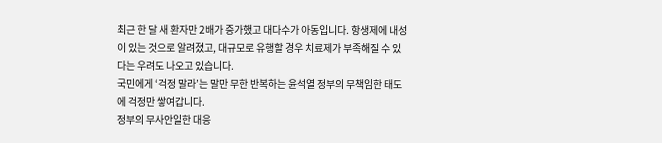최근 한 달 새 환자만 2배가 증가했고 대다수가 아동입니다. 항생제에 내성이 있는 것으로 알려졌고, 대규모로 유행할 경우 치료제가 부족해질 수 있다는 우려도 나오고 있습니다.
국민에게 ‘걱정 말라’는 말만 무한 반복하는 윤석열 정부의 무책임한 태도에 걱정만 쌓여갑니다.
정부의 무사안일한 대응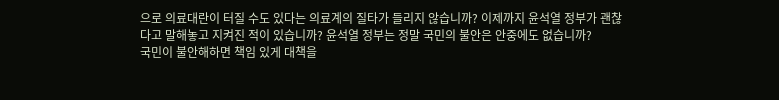으로 의료대란이 터질 수도 있다는 의료계의 질타가 들리지 않습니까? 이제까지 윤석열 정부가 괜찮다고 말해놓고 지켜진 적이 있습니까? 윤석열 정부는 정말 국민의 불안은 안중에도 없습니까?
국민이 불안해하면 책임 있게 대책을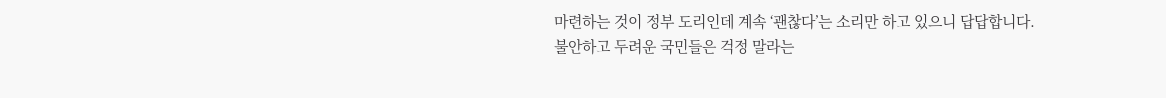마련하는 것이 정부 도리인데 계속 ‘괜찮다’는 소리만 하고 있으니 답답합니다.
불안하고 두려운 국민들은 걱정 말라는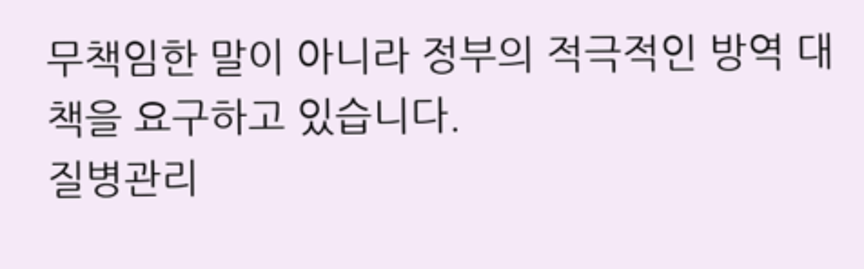무책임한 말이 아니라 정부의 적극적인 방역 대책을 요구하고 있습니다.
질병관리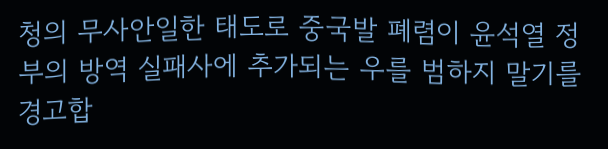청의 무사안일한 태도로 중국발 폐렴이 윤석열 정부의 방역 실패사에 추가되는 우를 범하지 말기를 경고합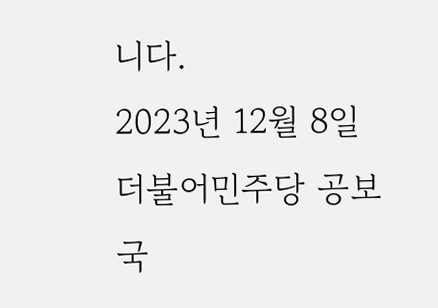니다.
2023년 12월 8일
더불어민주당 공보국